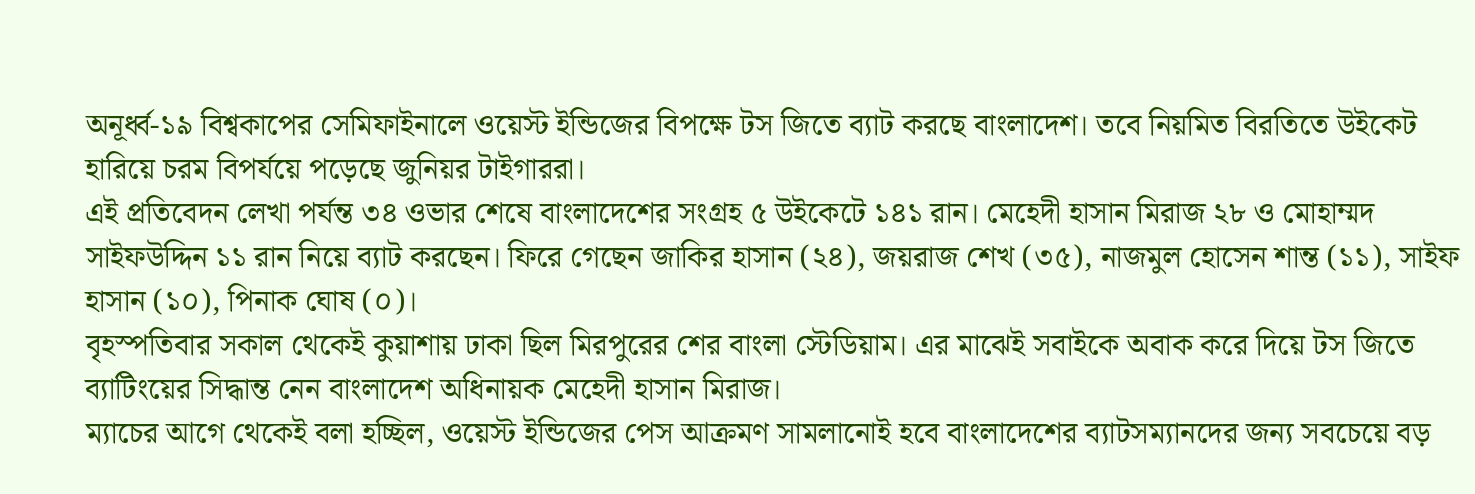অনূর্ধ্ব-১৯ বিশ্বকাপের সেমিফাইনালে ওয়েস্ট ইন্ডিজের বিপক্ষে টস জিতে ব্যাট করছে বাংলাদেশ। তবে নিয়মিত বিরতিতে উইকেট হারিয়ে চরম বিপর্যয়ে পড়েছে জুনিয়র টাইগাররা।
এই প্রতিবেদন লেখা পর্যন্ত ৩৪ ওভার শেষে বাংলাদেশের সংগ্রহ ৫ উইকেটে ১৪১ রান। মেহেদী হাসান মিরাজ ২৮ ও মোহাম্মদ সাইফউদ্দিন ১১ রান নিয়ে ব্যাট করছেন। ফিরে গেছেন জাকির হাসান (২৪), জয়রাজ শেখ (৩৫), নাজমুল হোসেন শান্ত (১১), সাইফ হাসান (১০), পিনাক ঘোষ (০)।
বৃহস্পতিবার সকাল থেকেই কুয়াশায় ঢাকা ছিল মিরপুরের শের বাংলা স্টেডিয়াম। এর মাঝেই সবাইকে অবাক করে দিয়ে টস জিতে ব্যাটিংয়ের সিদ্ধান্ত নেন বাংলাদেশ অধিনায়ক মেহেদী হাসান মিরাজ।
ম্যাচের আগে থেকেই বলা হচ্ছিল, ওয়েস্ট ইন্ডিজের পেস আক্রমণ সামলানোই হবে বাংলাদেশের ব্যাটসম্যানদের জন্য সবচেয়ে বড়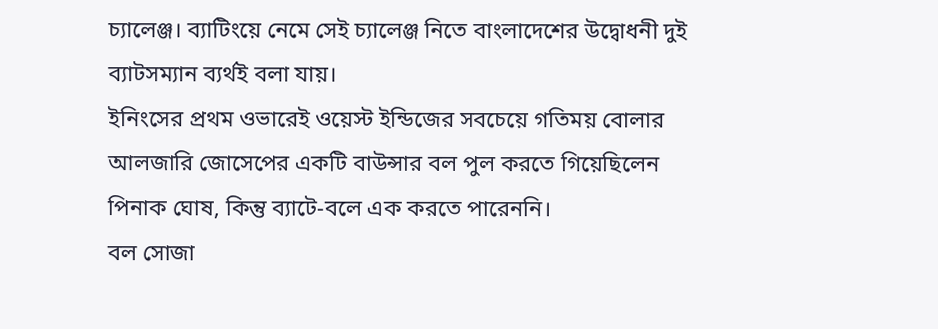চ্যালেঞ্জ। ব্যাটিংয়ে নেমে সেই চ্যালেঞ্জ নিতে বাংলাদেশের উদ্বোধনী দুই ব্যাটসম্যান ব্যর্থই বলা যায়।
ইনিংসের প্রথম ওভারেই ওয়েস্ট ইন্ডিজের সবচেয়ে গতিময় বোলার আলজারি জোসেপের একটি বাউন্সার বল পুল করতে গিয়েছিলেন পিনাক ঘোষ, কিন্তু ব্যাটে-বলে এক করতে পারেননি।
বল সোজা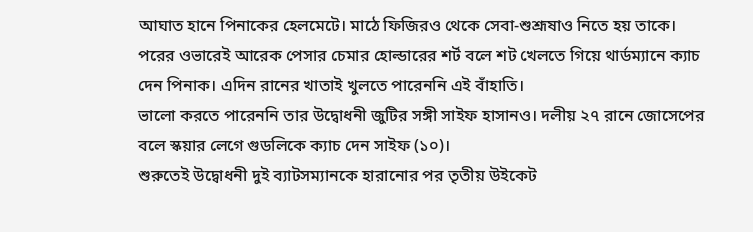আঘাত হানে পিনাকের হেলমেটে। মাঠে ফিজিরও থেকে সেবা-শুশ্রূষাও নিতে হয় তাকে।
পরের ওভারেই আরেক পেসার চেমার হোল্ডারের শর্ট বলে শট খেলতে গিয়ে থার্ডম্যানে ক্যাচ দেন পিনাক। এদিন রানের খাতাই খুলতে পারেননি এই বাঁহাতি।
ভালো করতে পারেননি তার উদ্বোধনী জুটির সঙ্গী সাইফ হাসানও। দলীয় ২৭ রানে জোসেপের বলে স্কয়ার লেগে গুডলিকে ক্যাচ দেন সাইফ (১০)।
শুরুতেই উদ্বোধনী দুই ব্যাটসম্যানকে হারানোর পর তৃতীয় উইকেট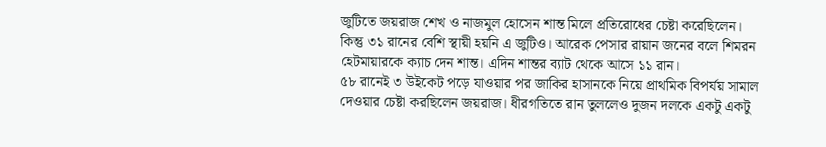জুটিতে জয়রাজ শেখ ও নাজমুল হোসেন শান্ত মিলে প্রতিরোধের চেষ্টা করেছিলেন। কিন্তু ৩১ রানের বেশি স্থায়ী হয়নি এ জুটিও। আরেক পেসার রায়ান জনের বলে শিমরন হেটমায়ারকে ক্যাচ দেন শান্ত। এদিন শান্তর ব্যাট থেকে আসে ১১ রান।
৫৮ রানেই ৩ উইকেট পড়ে যাওয়ার পর জাকির হাসানকে নিয়ে প্রাথমিক বিপর্যয় সামাল দেওয়ার চেষ্টা করছিলেন জয়রাজ। ধীরগতিতে রান তুললেও দুজন দলকে একটু একটু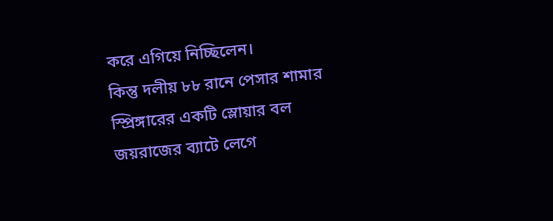করে এগিয়ে নিচ্ছিলেন।
কিন্তু দলীয় ৮৮ রানে পেসার শামার স্প্রিঙ্গারের একটি স্লোয়ার বল জয়রাজের ব্যাটে লেগে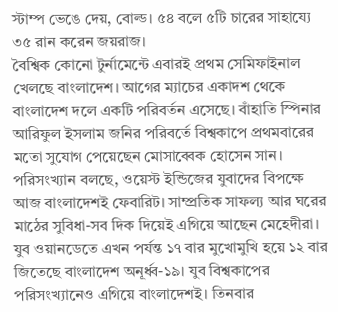স্টাম্প ভেঙে দেয়, বোল্ড। ৫৪ বলে ৫টি চারের সাহায্যে ৩৫ রান করেন জয়রাজ।
বৈশ্বিক কোনো টুর্নামেন্টে এবারই প্রথম সেমিফাইনাল খেলছে বাংলাদেশ। আগের ম্যাচের একাদশ থেকে বাংলাদেশ দলে একটি পরিবর্তন এসেছে। বাঁহাতি স্পিনার আরিফুল ইসলাম জনির পরিবর্তে বিশ্বকাপে প্রথমবারের মতো সুযোগ পেয়েছেন মোসাব্বেক হোসেন সান।
পরিসংখ্যান বলছে, ওয়েস্ট ইন্ডিজের যুবাদের বিপক্ষে আজ বাংলাদেশই ফেবারিট। সাম্প্রতিক সাফল্য আর ঘরের মাঠের সুবিধা-সব দিক দিয়েই এগিয়ে আছেন মেহেদীরা।
যুব ওয়ানডেতে এখন পর্যন্ত ১৭ বার মুখোমুখি হয়ে ১২ বার জিতেছে বাংলাদেশ অনূর্ধ্ব-১৯। যুব বিশ্বকাপের পরিসংখ্যানেও এগিয়ে বাংলাদেশই। তিনবার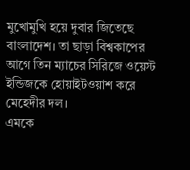মুখোমুখি হয়ে দুবার জিতেছে বাংলাদেশ। তা ছাড়া বিশ্বকাপের আগে তিন ম্যাচের সিরিজে ওয়েস্ট ইন্ডিজকে হোয়াইটওয়াশ করে মেহেদীর দল।
এমকে